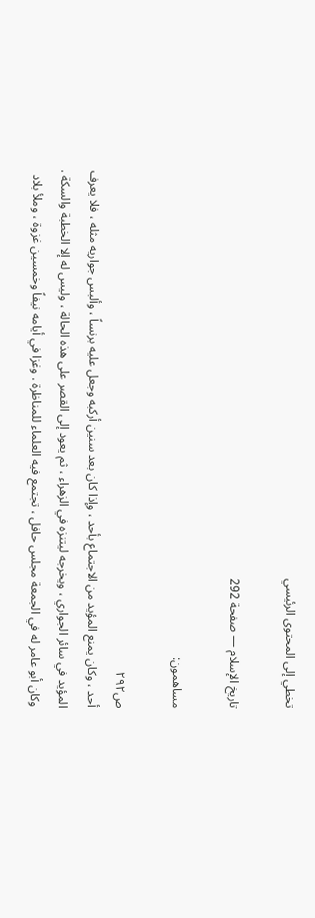تخطي إلى المحتوى الرئيسي

تاريخ الإسلام — صفحة 292

مساهمون:

ص٢٩٢
أحد ، وكان يمنع المؤيد من الاجتماع بأحد ، وإذا كان بعد سنين أركبه وجعل عليه برنساً ، وألبس جواريه مثله ، فلا يعرف المؤيد في سائر الجواري ، ويخرجه ليتنزه في الزهراء ، ثم يعود إلى القصر على هذه الحالة ، وليس له إلا الخطبة والسكة . وكان أبو عامر له في الجمعة مجلس حافل ، تجتمع فيه العلماء للمناظرة . وغزا في أيامه نيفاً وخمسين غزوة ، وملأ بلاد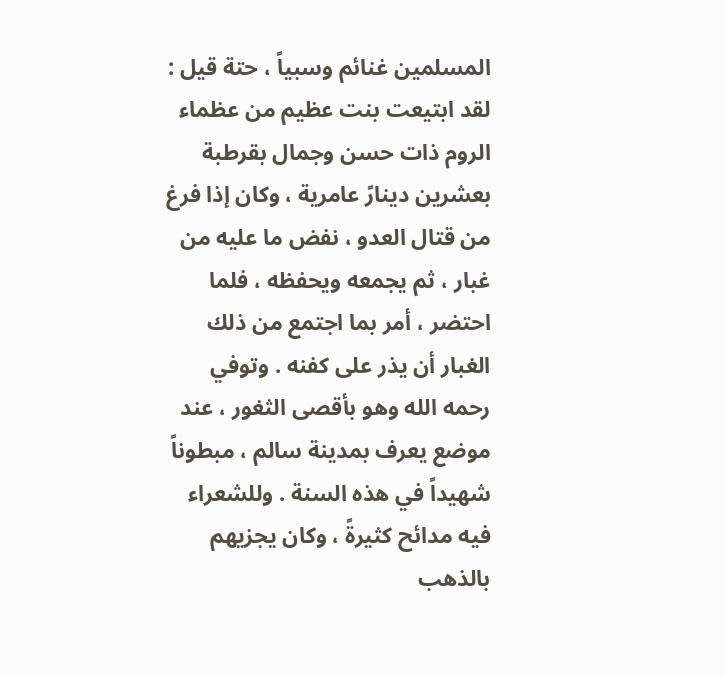المسلمين غنائم وسبياً ، حتة قيل : لقد ابتيعت بنت عظيم من عظماء الروم ذات حسن وجمال بقرطبة بعشرين دينارً عامرية ، وكان إذا فرغ من قتال العدو ، نفض ما عليه من غبار ، ثم يجمعه ويحفظه ، فلما احتضر ، أمر بما اجتمع من ذلك الغبار أن يذر على كفنه . وتوفي رحمه الله وهو بأقصى الثغور ، عند موضع يعرف بمدينة سالم ، مبطوناً شهيداً في هذه السنة . وللشعراء فيه مدائح كثيرةً ، وكان يجزيهم بالذهب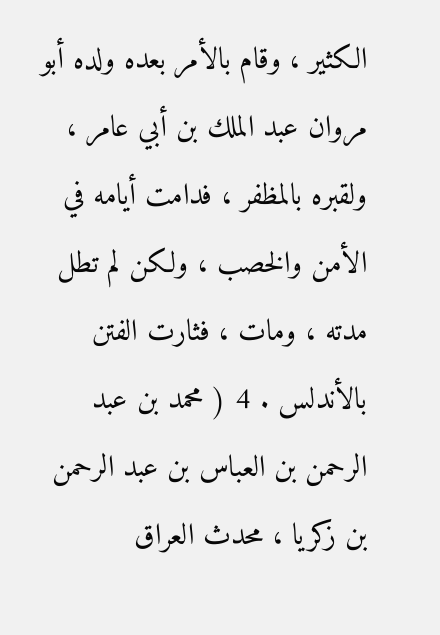الكثير ، وقام بالأمر بعده ولده أبو مروان عبد الملك بن أبي عامر ، ولقبره بالمظفر ، فدامت أيامه في الأمن والخصب ، ولكن لم تطل مدته ، ومات ، فثارت الفتن بالأندلس . 4 ( محمد بن عبد الرحمن بن العباس بن عبد الرحمن بن زكريا ، محدث العراق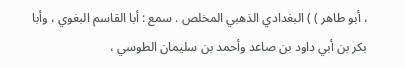، أبو طاهر ) ) البغدادي الذهبي المخلص . سمع : أبا القاسم البغوي ، وأبا بكر بن أبي داود بن صاعد وأحمد بن سليمان الطوسي ،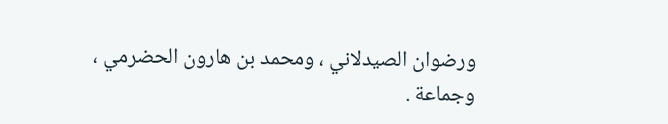ورضوان الصيدلاني ، ومحمد بن هارون الحضرمي ، وجماعة .